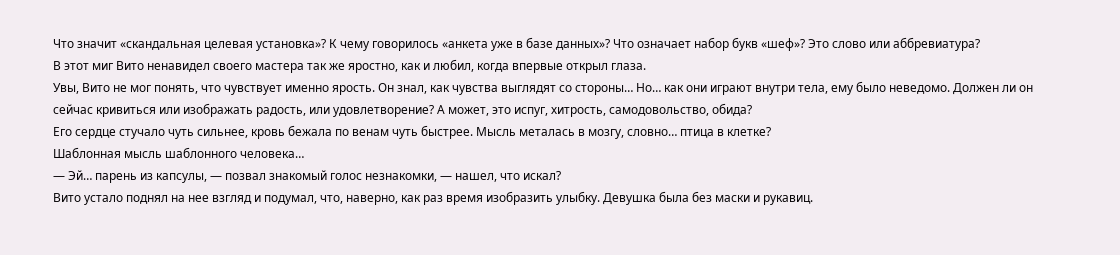Что значит «скандальная целевая установка»? К чему говорилось «анкета уже в базе данных»? Что означает набор букв «шеф»? Это слово или аббревиатура?
В этот миг Вито ненавидел своего мастера так же яростно, как и любил, когда впервые открыл глаза.
Увы, Вито не мог понять, что чувствует именно ярость. Он знал, как чувства выглядят со стороны… Но… как они играют внутри тела, ему было неведомо. Должен ли он сейчас кривиться или изображать радость, или удовлетворение? А может, это испуг, хитрость, самодовольство, обида?
Его сердце стучало чуть сильнее, кровь бежала по венам чуть быстрее. Мысль металась в мозгу, словно… птица в клетке?
Шаблонная мысль шаблонного человека…
— Эй… парень из капсулы, — позвал знакомый голос незнакомки, — нашел, что искал?
Вито устало поднял на нее взгляд и подумал, что, наверно, как раз время изобразить улыбку. Девушка была без маски и рукавиц.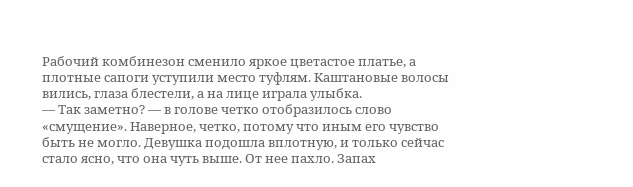Рабочий комбинезон сменило яркое цветастое платье, а плотные сапоги уступили место туфлям. Каштановые волосы вились, глаза блестели, а на лице играла улыбка.
— Так заметно? — в голове четко отобразилось слово «смущение». Наверное, четко, потому что иным его чувство быть не могло. Девушка подошла вплотную, и только сейчас стало ясно, что она чуть выше. От нее пахло. Запах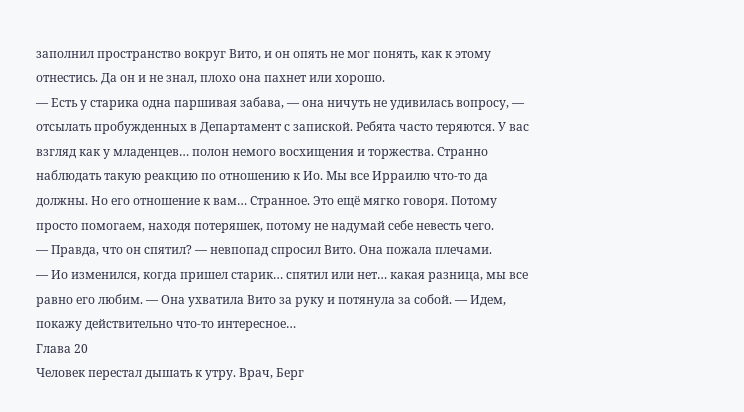заполнил пространство вокруг Вито, и он опять не мог понять, как к этому отнестись. Да он и не знал, плохо она пахнет или хорошо.
— Есть у старика одна паршивая забава, — она ничуть не удивилась вопросу, — отсылать пробужденных в Департамент с запиской. Ребята часто теряются. У вас взгляд как у младенцев… полон немого восхищения и торжества. Странно наблюдать такую реакцию по отношению к Ио. Мы все Ирраилю что-то да должны. Но его отношение к вам… Странное. Это ещё мягко говоря. Потому просто помогаем, находя потеряшек, потому не надумай себе невесть чего.
— Правда, что он спятил? — невпопад спросил Вито. Она пожала плечами.
— Ио изменился, когда пришел старик… спятил или нет… какая разница, мы все равно его любим. — Она ухватила Вито за руку и потянула за собой. — Идем, покажу действительно что-то интересное…
Глава 20
Человек перестал дышать к утру. Врач, Берг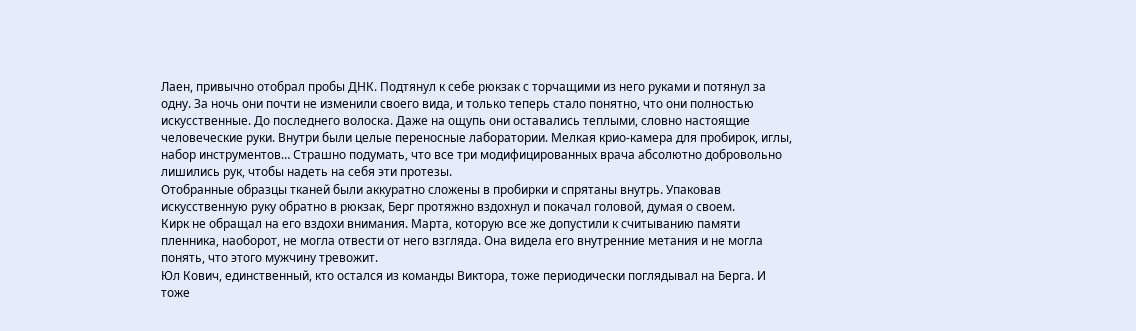Лаен, привычно отобрал пробы ДНК. Подтянул к себе рюкзак с торчащими из него руками и потянул за одну. За ночь они почти не изменили своего вида, и только теперь стало понятно, что они полностью искусственные. До последнего волоска. Даже на ощупь они оставались теплыми, словно настоящие человеческие руки. Внутри были целые переносные лаборатории. Мелкая крио-камера для пробирок, иглы, набор инструментов… Страшно подумать, что все три модифицированных врача абсолютно добровольно лишились рук, чтобы надеть на себя эти протезы.
Отобранные образцы тканей были аккуратно сложены в пробирки и спрятаны внутрь. Упаковав искусственную руку обратно в рюкзак, Берг протяжно вздохнул и покачал головой, думая о своем.
Кирк не обращал на его вздохи внимания. Марта, которую все же допустили к считыванию памяти пленника, наоборот, не могла отвести от него взгляда. Она видела его внутренние метания и не могла понять, что этого мужчину тревожит.
Юл Кович, единственный, кто остался из команды Виктора, тоже периодически поглядывал на Берга. И тоже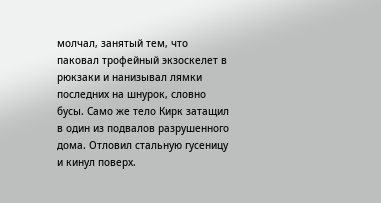молчал, занятый тем, что паковал трофейный экзоскелет в рюкзаки и нанизывал лямки последних на шнурок, словно бусы. Само же тело Кирк затащил в один из подвалов разрушенного дома. Отловил стальную гусеницу и кинул поверх.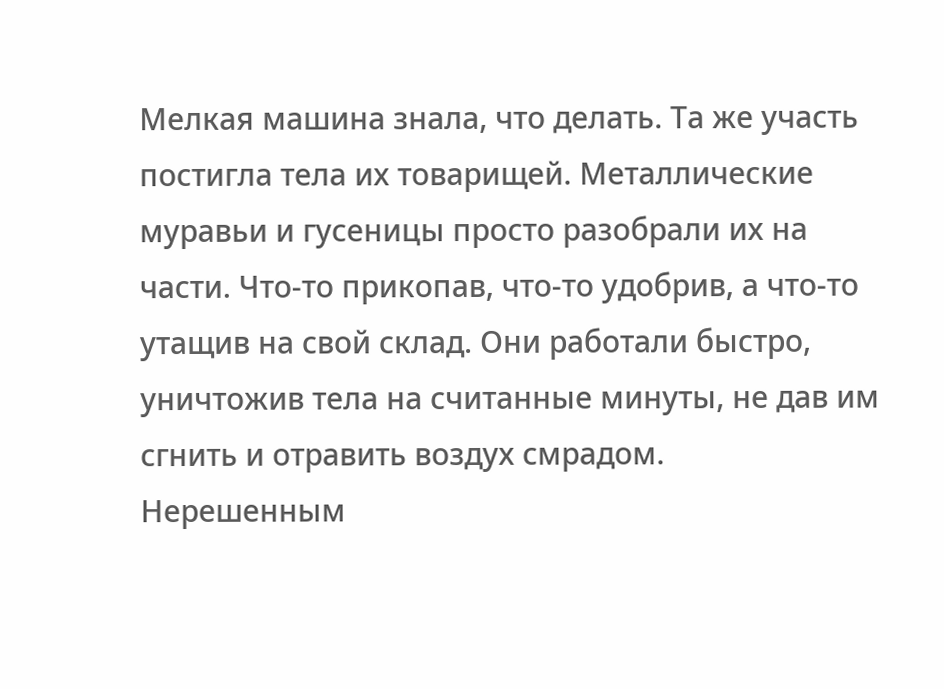Мелкая машина знала, что делать. Та же участь постигла тела их товарищей. Металлические муравьи и гусеницы просто разобрали их на части. Что-то прикопав, что-то удобрив, а что-то утащив на свой склад. Они работали быстро, уничтожив тела на считанные минуты, не дав им сгнить и отравить воздух смрадом.
Нерешенным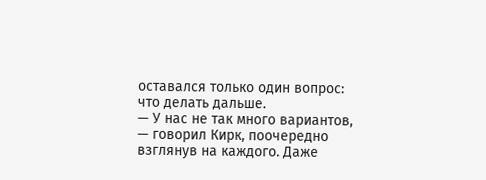оставался только один вопрос: что делать дальше.
— У нас не так много вариантов, — говорил Кирк, поочередно взглянув на каждого. Даже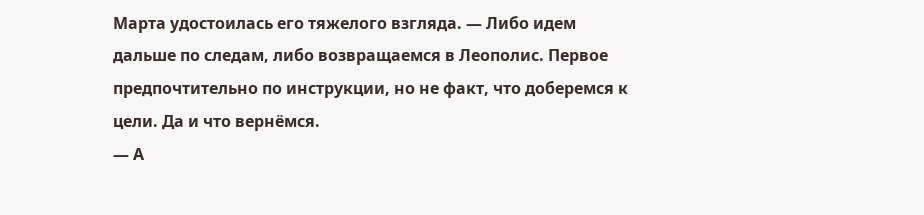Марта удостоилась его тяжелого взгляда. — Либо идем дальше по следам, либо возвращаемся в Леополис. Первое предпочтительно по инструкции, но не факт, что доберемся к цели. Да и что вернёмся.
— А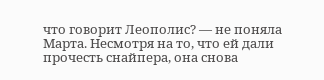что говорит Леополис? — не поняла Марта. Несмотря на то, что ей дали прочесть снайпера, она снова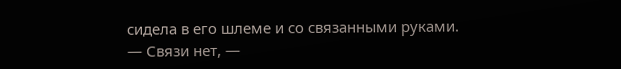сидела в его шлеме и со связанными руками.
— Связи нет, —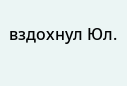вздохнул Юл.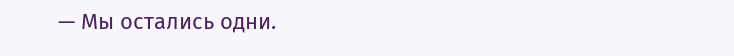— Мы остались одни.